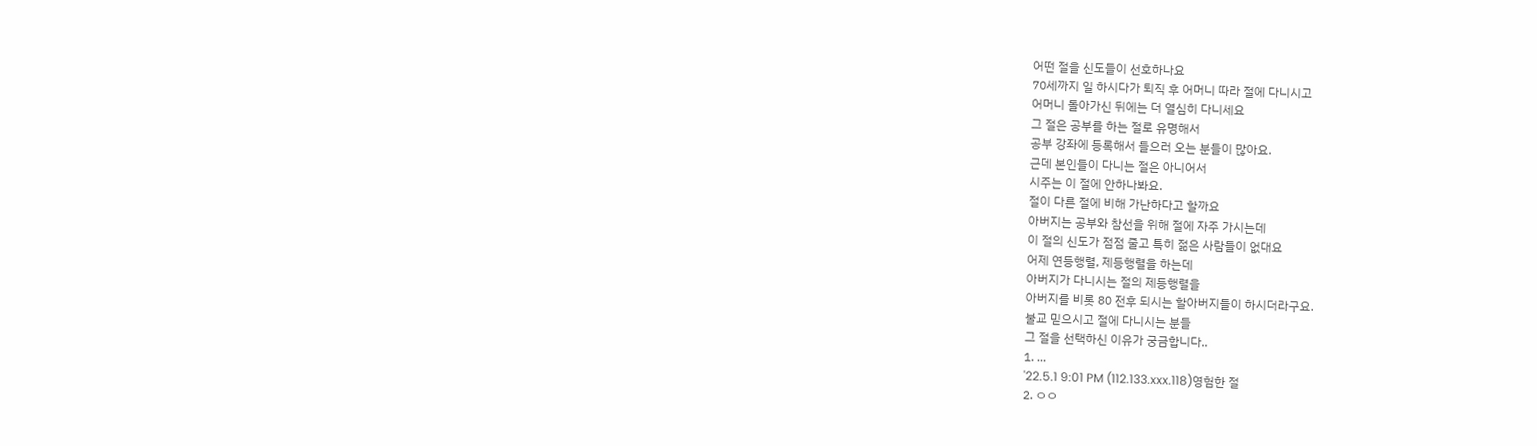어떤 절을 신도들이 선호하나요
70세까지 일 하시다가 퇴직 후 어머니 따라 절에 다니시고
어머니 돌아가신 뒤에는 더 열심히 다니세요
그 절은 공부를 하는 절로 유명해서
공부 강좌에 등록해서 들으러 오는 분들이 많아요.
근데 본인들이 다니는 절은 아니어서
시주는 이 절에 안하나봐요.
절이 다른 절에 비해 가난하다고 할까요
아버지는 공부와 참선을 위해 절에 자주 가시는데
이 절의 신도가 점점 줄고 특히 젊은 사람들이 없대요
어제 연등행렬, 제등행렬을 하는데
아버지가 다니시는 절의 제등행렬을
아버지를 비롯 80 전후 되시는 할아버지들이 하시더라구요.
불교 믿으시고 절에 다니시는 분들
그 절을 선택하신 이유가 궁금합니다..
1. ...
'22.5.1 9:01 PM (112.133.xxx.118)영험한 절
2. ㅇㅇ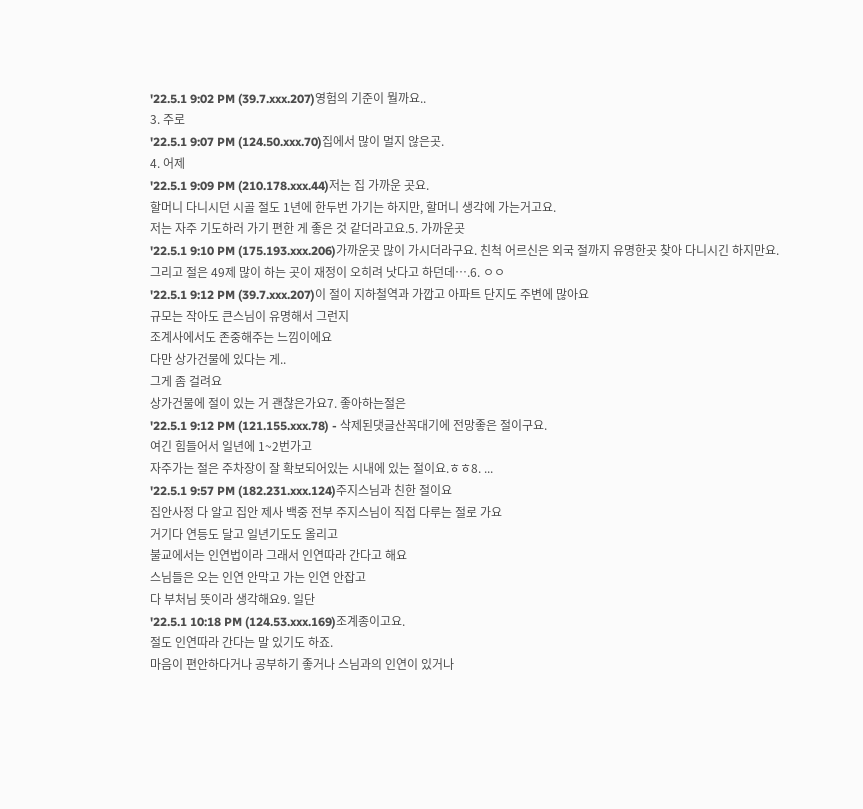'22.5.1 9:02 PM (39.7.xxx.207)영험의 기준이 뭘까요..
3. 주로
'22.5.1 9:07 PM (124.50.xxx.70)집에서 많이 멀지 않은곳.
4. 어제
'22.5.1 9:09 PM (210.178.xxx.44)저는 집 가까운 곳요.
할머니 다니시던 시골 절도 1년에 한두번 가기는 하지만, 할머니 생각에 가는거고요.
저는 자주 기도하러 가기 편한 게 좋은 것 같더라고요.5. 가까운곳
'22.5.1 9:10 PM (175.193.xxx.206)가까운곳 많이 가시더라구요. 친척 어르신은 외국 절까지 유명한곳 찾아 다니시긴 하지만요.
그리고 절은 49제 많이 하는 곳이 재정이 오히려 낫다고 하던데….6. ㅇㅇ
'22.5.1 9:12 PM (39.7.xxx.207)이 절이 지하철역과 가깝고 아파트 단지도 주변에 많아요
규모는 작아도 큰스님이 유명해서 그런지
조계사에서도 존중해주는 느낌이에요
다만 상가건물에 있다는 게..
그게 좀 걸려요
상가건물에 절이 있는 거 괜찮은가요7. 좋아하는절은
'22.5.1 9:12 PM (121.155.xxx.78) - 삭제된댓글산꼭대기에 전망좋은 절이구요.
여긴 힘들어서 일년에 1~2번가고
자주가는 절은 주차장이 잘 확보되어있는 시내에 있는 절이요.ㅎㅎ8. ...
'22.5.1 9:57 PM (182.231.xxx.124)주지스님과 친한 절이요
집안사정 다 알고 집안 제사 백중 전부 주지스님이 직접 다루는 절로 가요
거기다 연등도 달고 일년기도도 올리고
불교에서는 인연법이라 그래서 인연따라 간다고 해요
스님들은 오는 인연 안막고 가는 인연 안잡고
다 부처님 뜻이라 생각해요9. 일단
'22.5.1 10:18 PM (124.53.xxx.169)조계종이고요.
절도 인연따라 간다는 말 있기도 하죠.
마음이 편안하다거나 공부하기 좋거나 스님과의 인연이 있거나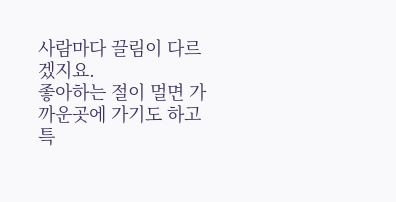사람마다 끌림이 다르겠지요.
좋아하는 절이 멀면 가까운곳에 가기도 하고
특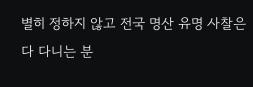별히 정하지 않고 전국 명산 유명 사찰은 다 다니는 분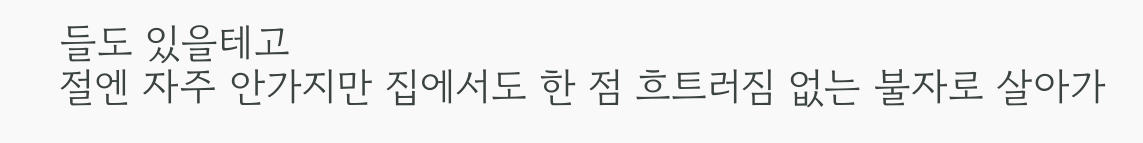들도 있을테고
절엔 자주 안가지만 집에서도 한 점 흐트러짐 없는 불자로 살아가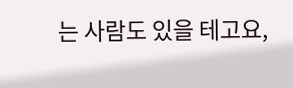는 사람도 있을 테고요,